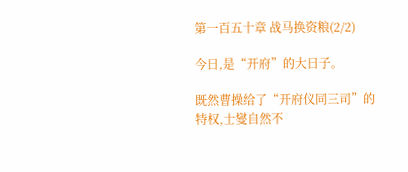第一百五十章 战马换资粮(2/2)

今日,是“开府”的大日子。

既然曹操给了“开府仪同三司”的特权,士燮自然不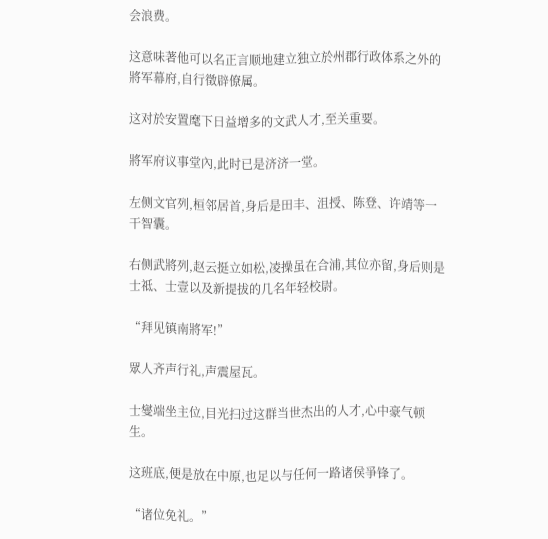会浪费。

这意味著他可以名正言顺地建立独立於州郡行政体系之外的將军幕府,自行徵辟僚属。

这对於安置麾下日益增多的文武人才,至关重要。

將军府议事堂內,此时已是济济一堂。

左侧文官列,桓邻居首,身后是田丰、沮授、陈登、许靖等一干智囊。

右侧武將列,赵云挺立如松,凌操虽在合浦,其位亦留,身后则是士祗、士壹以及新提拔的几名年轻校尉。

“拜见镇南將军!”

眾人齐声行礼,声震屋瓦。

士燮端坐主位,目光扫过这群当世杰出的人才,心中豪气顿生。

这班底,便是放在中原,也足以与任何一路诸侯爭锋了。

“诸位免礼。”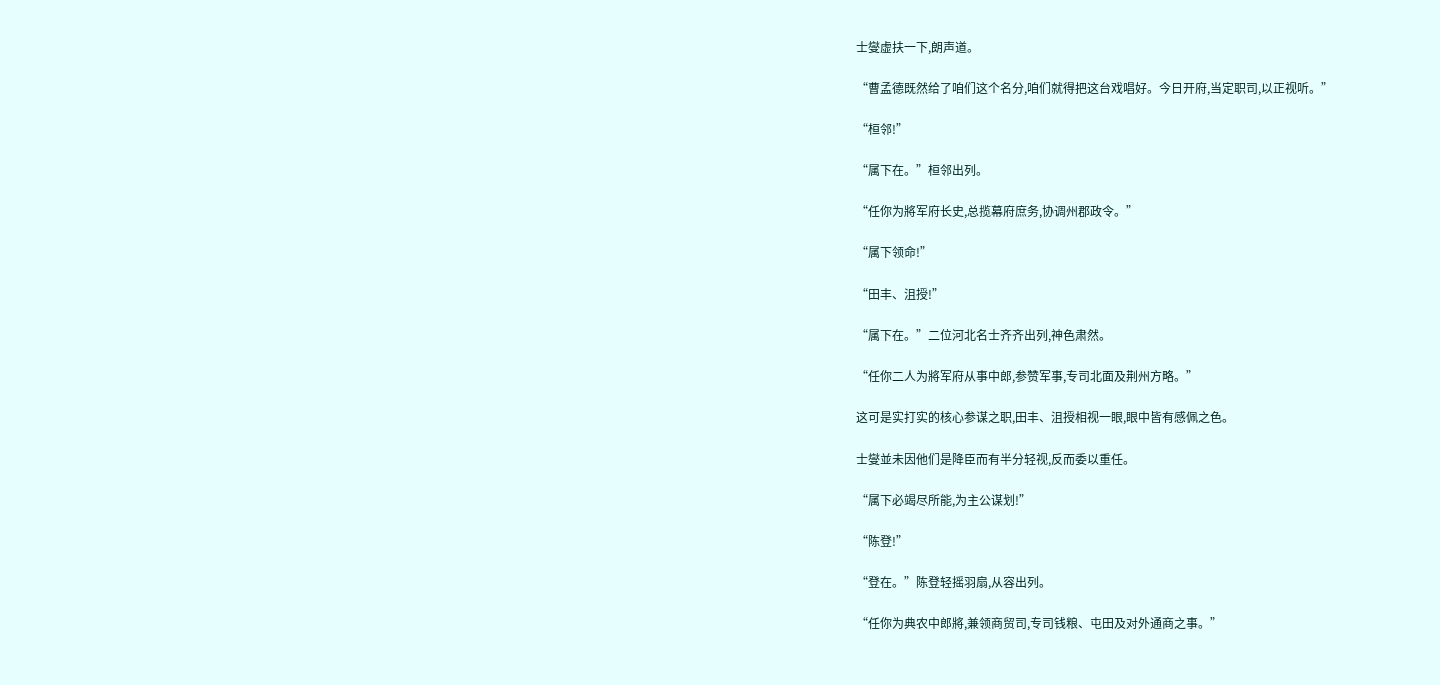士燮虚扶一下,朗声道。

“曹孟德既然给了咱们这个名分,咱们就得把这台戏唱好。今日开府,当定职司,以正视听。”

“桓邻!”

“属下在。”桓邻出列。

“任你为將军府长史,总揽幕府庶务,协调州郡政令。”

“属下领命!”

“田丰、沮授!”

“属下在。”二位河北名士齐齐出列,神色肃然。

“任你二人为將军府从事中郎,参赞军事,专司北面及荆州方略。”

这可是实打实的核心参谋之职,田丰、沮授相视一眼,眼中皆有感佩之色。

士燮並未因他们是降臣而有半分轻视,反而委以重任。

“属下必竭尽所能,为主公谋划!”

“陈登!”

“登在。”陈登轻摇羽扇,从容出列。

“任你为典农中郎將,兼领商贸司,专司钱粮、屯田及对外通商之事。”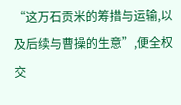“这万石贡米的筹措与运输,以及后续与曹操的生意”,便全权交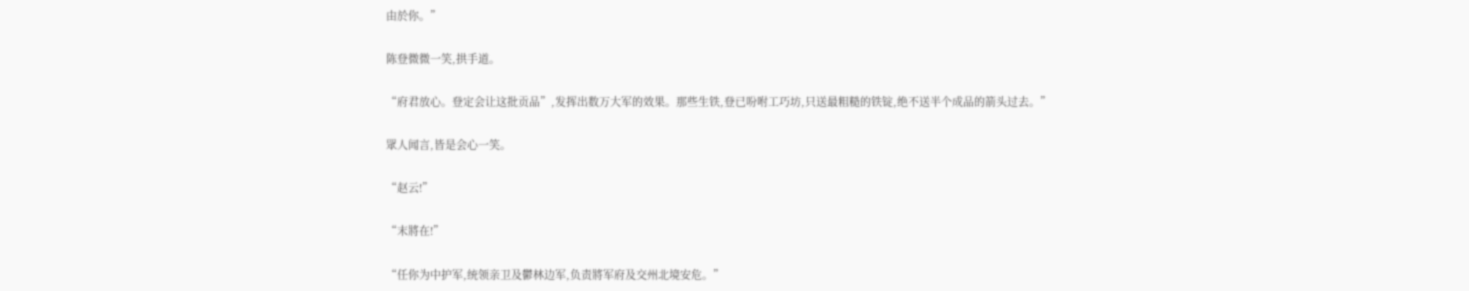由於你。”

陈登微微一笑,拱手道。

“府君放心。登定会让这批贡品”,发挥出数万大军的效果。那些生铁,登已吩咐工巧坊,只送最粗糙的铁锭,绝不送半个成品的箭头过去。”

眾人闻言,皆是会心一笑。

“赵云!”

“末將在!”

“任你为中护军,统领亲卫及鬱林边军,负责將军府及交州北境安危。”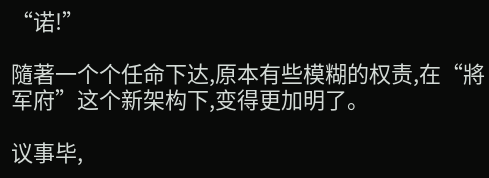“诺!”

隨著一个个任命下达,原本有些模糊的权责,在“將军府”这个新架构下,变得更加明了。

议事毕,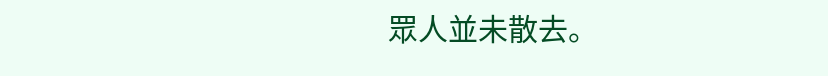眾人並未散去。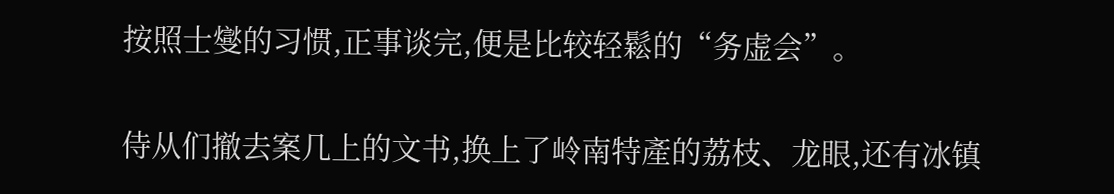按照士燮的习惯,正事谈完,便是比较轻鬆的“务虚会”。

侍从们撤去案几上的文书,换上了岭南特產的荔枝、龙眼,还有冰镇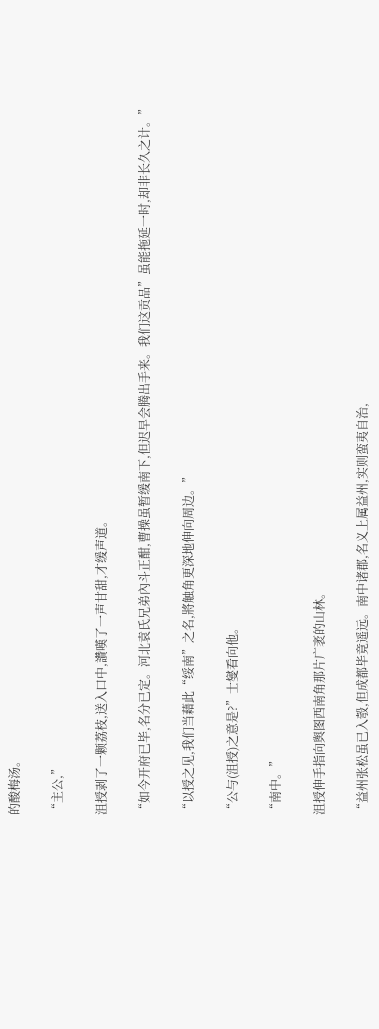的酸梅汤。

“主公,”

沮授剥了一颗荔枝,送入口中,讚嘆了一声甘甜,才缓声道。

“如今开府已毕,名分已定。河北袁氏兄弟內斗正酣,曹操虽暂缓南下,但迟早会腾出手来。我们这贡品”虽能拖延一时,却非长久之计。”

“以授之见,我们当藉此“绥南”之名,將触角更深地伸向周边。”

“公与(沮授)之意是?”士燮看向他。

“南中。”

沮授伸手指向舆图西南角那片广袤的山林。

“益州张松虽已入彀,但成都毕竟遥远。南中诸郡,名义上属益州,实则蛮夷自治,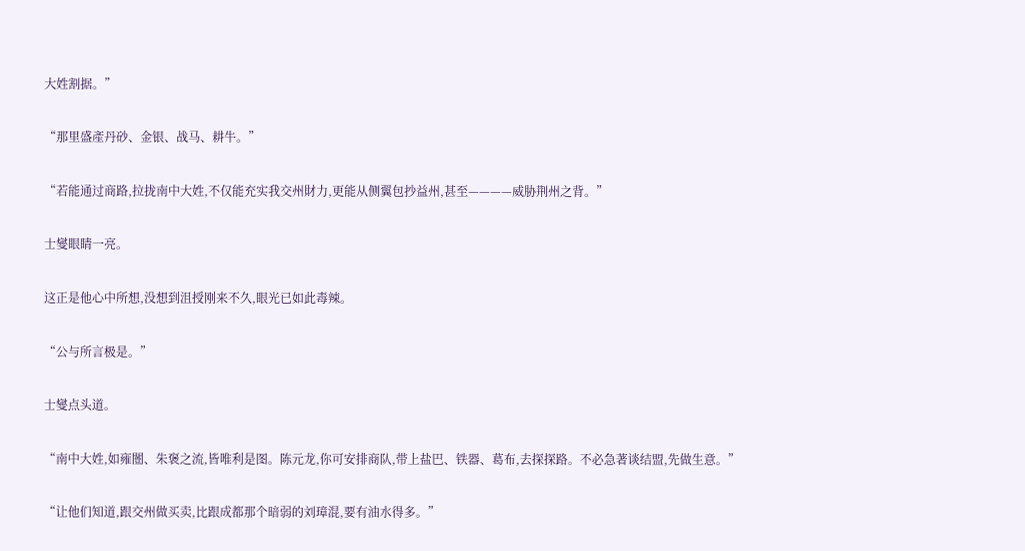大姓割据。”

“那里盛產丹砂、金银、战马、耕牛。”

“若能通过商路,拉拢南中大姓,不仅能充实我交州財力,更能从侧翼包抄益州,甚至————威胁荆州之背。”

士燮眼睛一亮。

这正是他心中所想,没想到沮授刚来不久,眼光已如此毒辣。

“公与所言极是。”

士燮点头道。

“南中大姓,如雍闓、朱褒之流,皆唯利是图。陈元龙,你可安排商队,带上盐巴、铁器、葛布,去探探路。不必急著谈结盟,先做生意。”

“让他们知道,跟交州做买卖,比跟成都那个暗弱的刘璋混,要有油水得多。”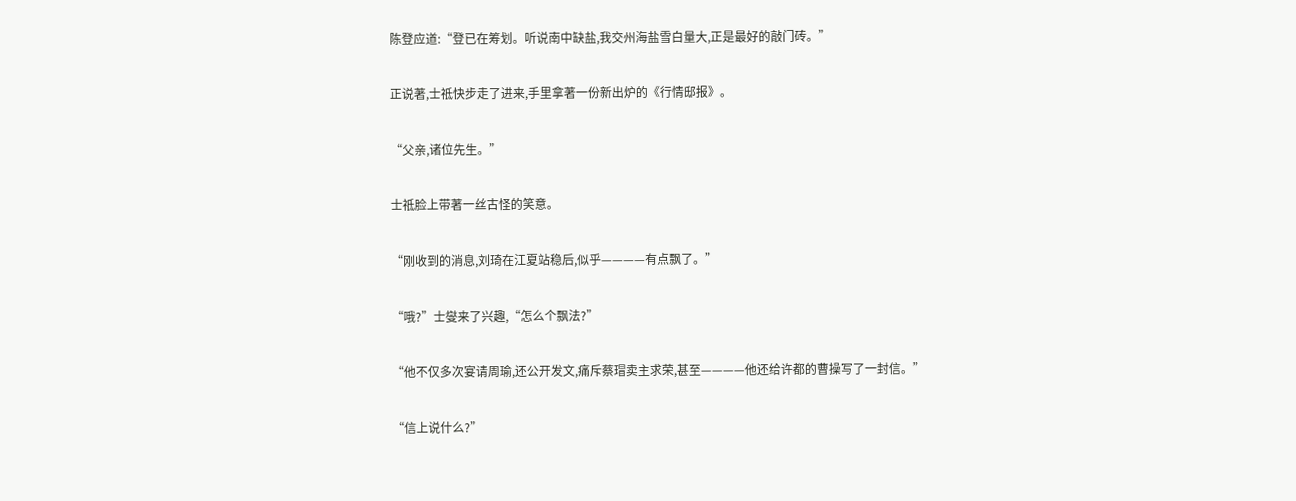陈登应道:“登已在筹划。听说南中缺盐,我交州海盐雪白量大,正是最好的敲门砖。”

正说著,士祗快步走了进来,手里拿著一份新出炉的《行情邸报》。

“父亲,诸位先生。”

士祗脸上带著一丝古怪的笑意。

“刚收到的消息,刘琦在江夏站稳后,似乎————有点飘了。”

“哦?”士燮来了兴趣,“怎么个飘法?”

“他不仅多次宴请周瑜,还公开发文,痛斥蔡瑁卖主求荣,甚至————他还给许都的曹操写了一封信。”

“信上说什么?”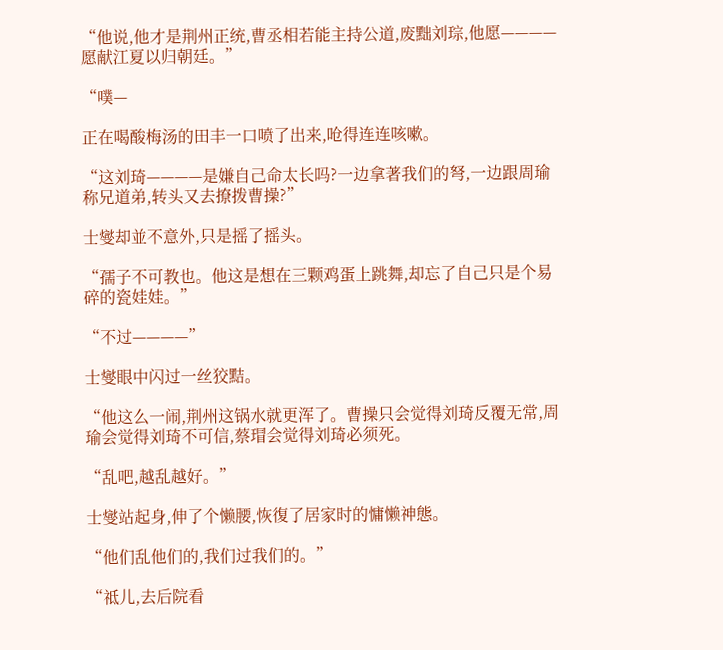“他说,他才是荆州正统,曹丞相若能主持公道,废黜刘琮,他愿————愿献江夏以归朝廷。”

“噗—

正在喝酸梅汤的田丰一口喷了出来,呛得连连咳嗽。

“这刘琦————是嫌自己命太长吗?一边拿著我们的弩,一边跟周瑜称兄道弟,转头又去撩拨曹操?”

士燮却並不意外,只是摇了摇头。

“孺子不可教也。他这是想在三颗鸡蛋上跳舞,却忘了自己只是个易碎的瓷娃娃。”

“不过————”

士燮眼中闪过一丝狡黠。

“他这么一闹,荆州这锅水就更浑了。曹操只会觉得刘琦反覆无常,周瑜会觉得刘琦不可信,蔡瑁会觉得刘琦必须死。

“乱吧,越乱越好。”

士燮站起身,伸了个懒腰,恢復了居家时的慵懒神態。

“他们乱他们的,我们过我们的。”

“祗儿,去后院看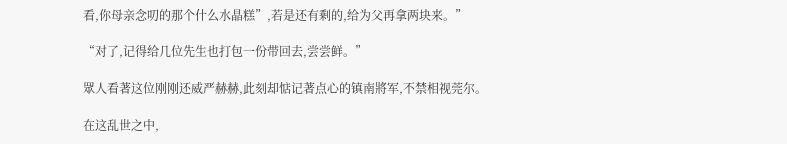看,你母亲念叨的那个什么水晶糕”,若是还有剩的,给为父再拿两块来。”

“对了,记得给几位先生也打包一份带回去,尝尝鲜。”

眾人看著这位刚刚还威严赫赫,此刻却惦记著点心的镇南將军,不禁相视莞尔。

在这乱世之中,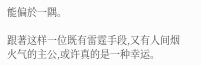能偏於一隅。

跟著这样一位既有雷霆手段,又有人间烟火气的主公,或许真的是一种幸运。